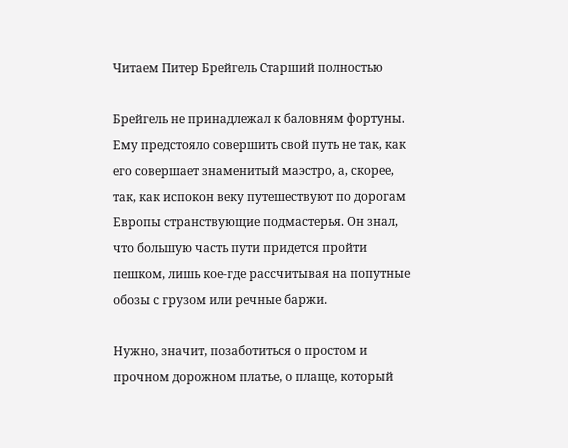Читаем Питер Брейгель Старший полностью

Брейгель не принадлежал к баловням фортуны. Ему предстояло совершить свой путь не так, как его совершает знаменитый маэстро, а, скорее, так, как испокон веку путешествуют по дорогам Европы странствующие подмастерья. Он знал, что большую часть пути придется пройти пешком, лишь кое-где рассчитывая на попутные обозы с грузом или речные баржи.

Нужно, значит, позаботиться о простом и прочном дорожном платье, о плаще, который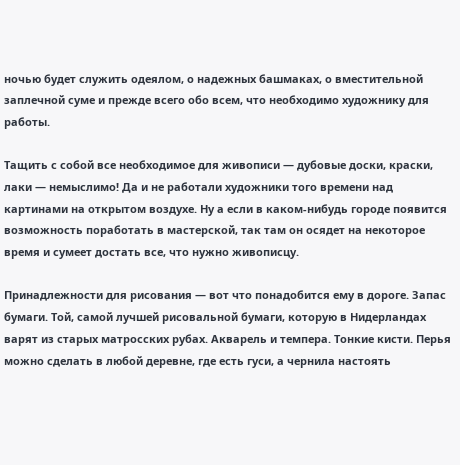ночью будет служить одеялом, о надежных башмаках, о вместительной заплечной суме и прежде всего обо всем, что необходимо художнику для работы.

Тащить с собой все необходимое для живописи — дубовые доски, краски, лаки — немыслимо! Да и не работали художники того времени над картинами на открытом воздухе. Ну а если в каком-нибудь городе появится возможность поработать в мастерской, так там он осядет на некоторое время и сумеет достать все, что нужно живописцу.

Принадлежности для рисования — вот что понадобится ему в дороге. Запас бумаги. Той, самой лучшей рисовальной бумаги, которую в Нидерландах варят из старых матросских рубах. Акварель и темпера. Тонкие кисти. Перья можно сделать в любой деревне, где есть гуси, а чернила настоять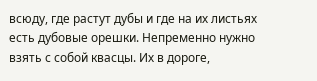всюду, где растут дубы и где на их листьях есть дубовые орешки. Непременно нужно взять с собой квасцы. Их в дороге,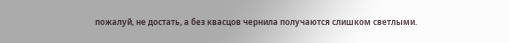пожалуй, не достать, а без квасцов чернила получаются слишком светлыми.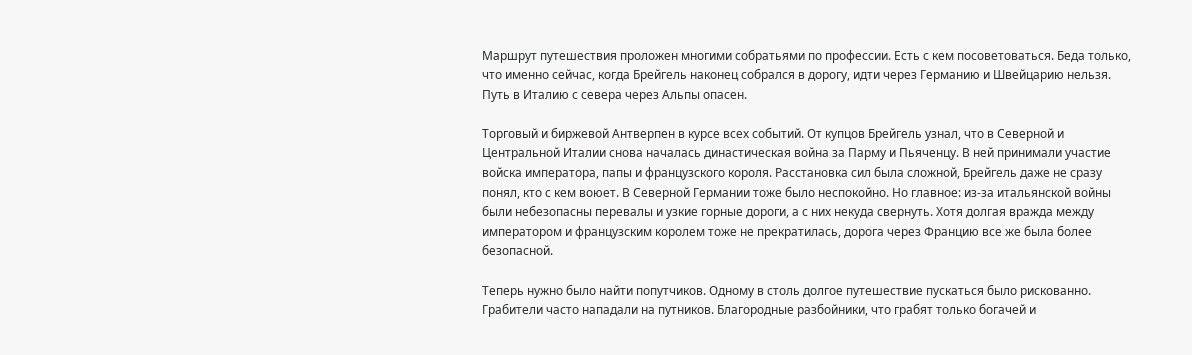Маршрут путешествия проложен многими собратьями по профессии. Есть с кем посоветоваться. Беда только, что именно сейчас, когда Брейгель наконец собрался в дорогу, идти через Германию и Швейцарию нельзя. Путь в Италию с севера через Альпы опасен.

Торговый и биржевой Антверпен в курсе всех событий. От купцов Брейгель узнал, что в Северной и Центральной Италии снова началась династическая война за Парму и Пьяченцу. В ней принимали участие войска императора, папы и французского короля. Расстановка сил была сложной, Брейгель даже не сразу понял, кто с кем воюет. В Северной Германии тоже было неспокойно. Но главное: из-за итальянской войны были небезопасны перевалы и узкие горные дороги, а с них некуда свернуть. Хотя долгая вражда между императором и французским королем тоже не прекратилась, дорога через Францию все же была более безопасной.

Теперь нужно было найти попутчиков. Одному в столь долгое путешествие пускаться было рискованно. Грабители часто нападали на путников. Благородные разбойники, что грабят только богачей и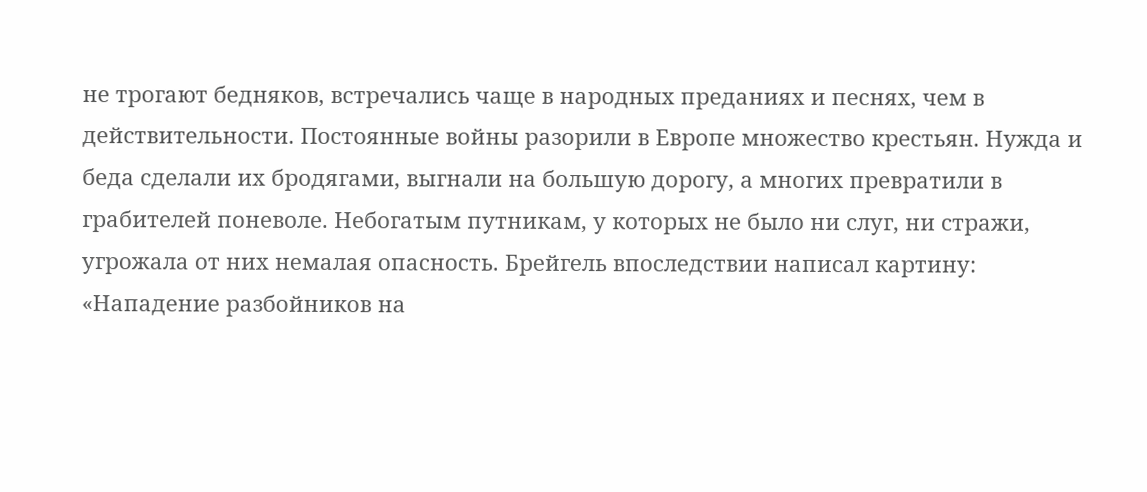не трогают бедняков, встречались чаще в народных преданиях и песнях, чем в действительности. Постоянные войны разорили в Европе множество крестьян. Нужда и беда сделали их бродягами, выгнали на большую дорогу, а многих превратили в грабителей поневоле. Небогатым путникам, у которых не было ни слуг, ни стражи, угрожала от них немалая опасность. Брейгель впоследствии написал картину: «Нападение разбойников на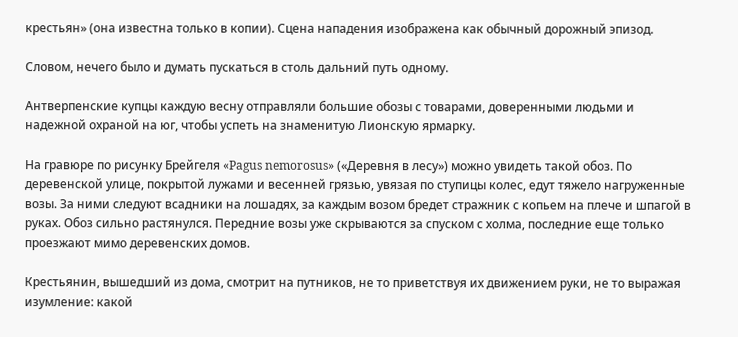крестьян» (она известна только в копии). Сцена нападения изображена как обычный дорожный эпизод.

Словом, нечего было и думать пускаться в столь дальний путь одному.

Антверпенские купцы каждую весну отправляли большие обозы с товарами, доверенными людьми и надежной охраной на юг, чтобы успеть на знаменитую Лионскую ярмарку.

На гравюре по рисунку Брейгеля «Pagus nemorosus» («Деревня в лесу») можно увидеть такой обоз. По деревенской улице, покрытой лужами и весенней грязью, увязая по ступицы колес, едут тяжело нагруженные возы. За ними следуют всадники на лошадях, за каждым возом бредет стражник с копьем на плече и шпагой в руках. Обоз сильно растянулся. Передние возы уже скрываются за спуском с холма, последние еще только проезжают мимо деревенских домов.

Крестьянин, вышедший из дома, смотрит на путников, не то приветствуя их движением руки, не то выражая изумление: какой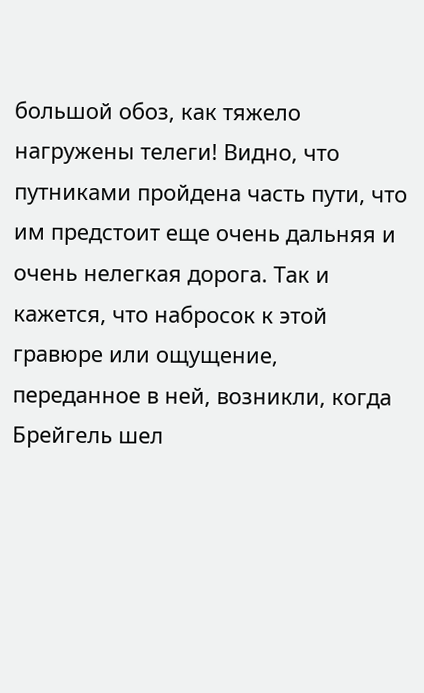большой обоз, как тяжело нагружены телеги! Видно, что путниками пройдена часть пути, что им предстоит еще очень дальняя и очень нелегкая дорога. Так и кажется, что набросок к этой гравюре или ощущение, переданное в ней, возникли, когда Брейгель шел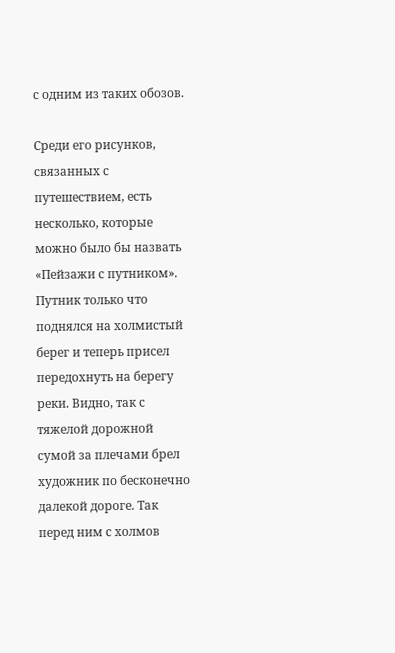с одним из таких обозов.

Среди его рисунков, связанных с путешествием, есть несколько, которые можно было бы назвать «Пейзажи с путником». Путник только что поднялся на холмистый берег и теперь присел передохнуть на берегу реки. Видно, так с тяжелой дорожной сумой за плечами брел художник по бесконечно далекой дороге. Так перед ним с холмов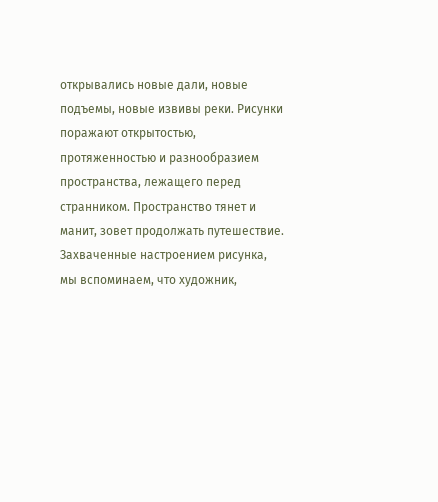открывались новые дали, новые подъемы, новые извивы реки. Рисунки поражают открытостью, протяженностью и разнообразием пространства, лежащего перед странником. Пространство тянет и манит, зовет продолжать путешествие. Захваченные настроением рисунка, мы вспоминаем, что художник,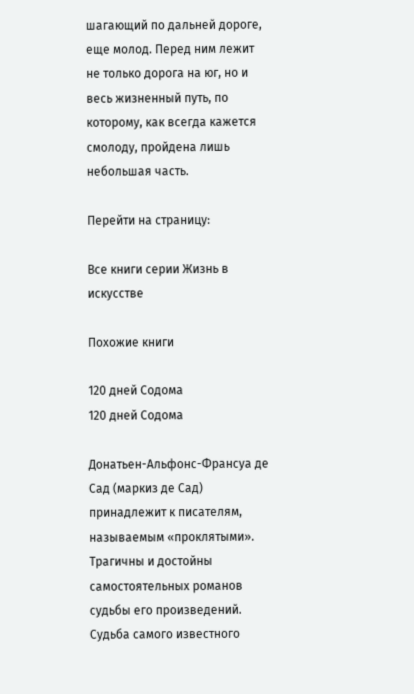шагающий по дальней дороге, еще молод. Перед ним лежит не только дорога на юг, но и весь жизненный путь, по которому, как всегда кажется смолоду, пройдена лишь небольшая часть.

Перейти на страницу:

Все книги серии Жизнь в искусстве

Похожие книги

120 дней Содома
120 дней Содома

Донатьен-Альфонс-Франсуа де Сад (маркиз де Сад) принадлежит к писателям, называемым «проклятыми». Трагичны и достойны самостоятельных романов судьбы его произведений. Судьба самого известного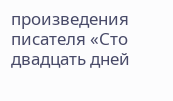произведения писателя «Сто двадцать дней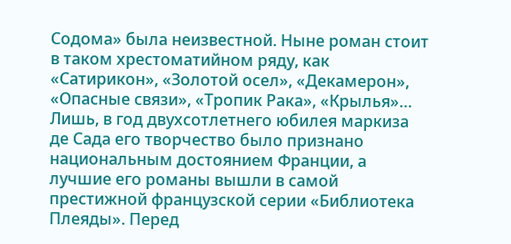Содома» была неизвестной. Ныне роман стоит в таком хрестоматийном ряду, как «Сатирикон», «Золотой осел», «Декамерон», «Опасные связи», «Тропик Рака», «Крылья»… Лишь, в год двухсотлетнего юбилея маркиза де Сада его творчество было признано национальным достоянием Франции, а лучшие его романы вышли в самой престижной французской серии «Библиотека Плеяды». Перед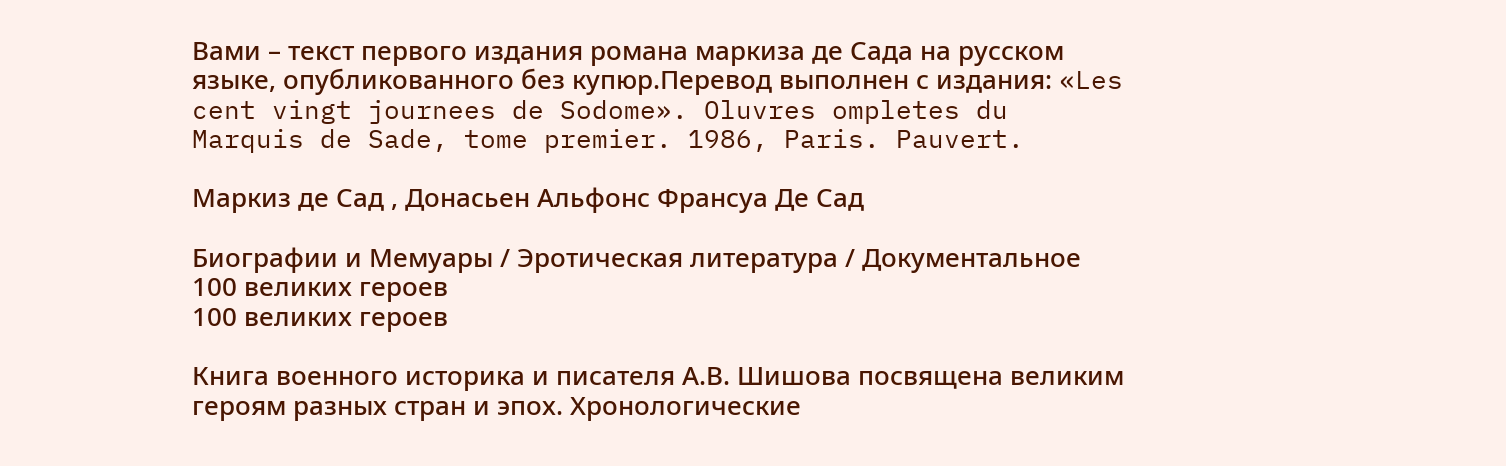Вами – текст первого издания романа маркиза де Сада на русском языке, опубликованного без купюр.Перевод выполнен с издания: «Les cent vingt journees de Sodome». Oluvres ompletes du Marquis de Sade, tome premier. 1986, Paris. Pauvert.

Маркиз де Сад , Донасьен Альфонс Франсуа Де Сад

Биографии и Мемуары / Эротическая литература / Документальное
100 великих героев
100 великих героев

Книга военного историка и писателя А.В. Шишова посвящена великим героям разных стран и эпох. Хронологические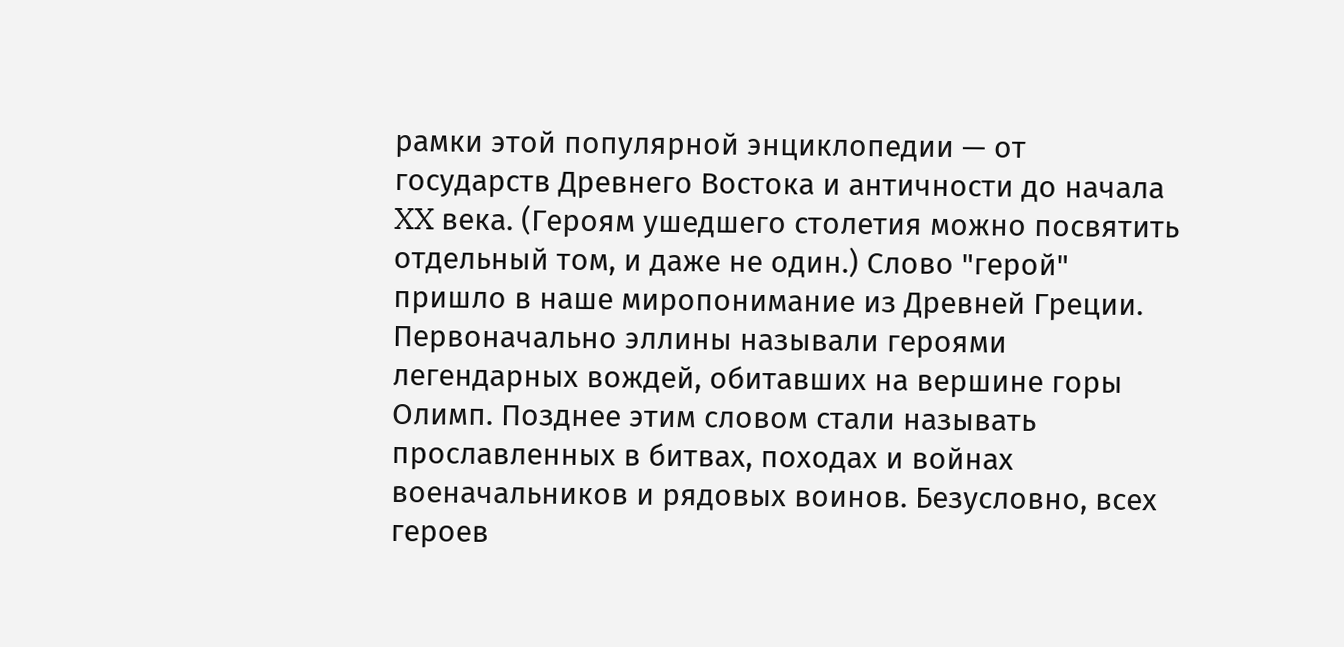рамки этой популярной энциклопедии — от государств Древнего Востока и античности до начала XX века. (Героям ушедшего столетия можно посвятить отдельный том, и даже не один.) Слово "герой" пришло в наше миропонимание из Древней Греции. Первоначально эллины называли героями легендарных вождей, обитавших на вершине горы Олимп. Позднее этим словом стали называть прославленных в битвах, походах и войнах военачальников и рядовых воинов. Безусловно, всех героев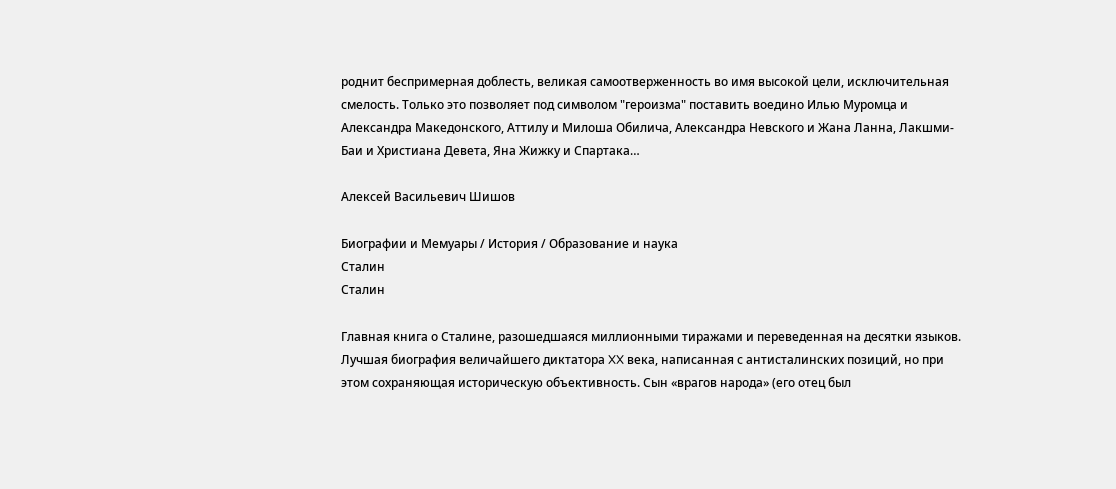роднит беспримерная доблесть, великая самоотверженность во имя высокой цели, исключительная смелость. Только это позволяет под символом "героизма" поставить воедино Илью Муромца и Александра Македонского, Аттилу и Милоша Обилича, Александра Невского и Жана Ланна, Лакшми-Баи и Христиана Девета, Яна Жижку и Спартака…

Алексей Васильевич Шишов

Биографии и Мемуары / История / Образование и наука
Сталин
Сталин

Главная книга о Сталине, разошедшаяся миллионными тиражами и переведенная на десятки языков. Лучшая биография величайшего диктатора XX века, написанная с антисталинских позиций, но при этом сохраняющая историческую объективность. Сын «врагов народа» (его отец был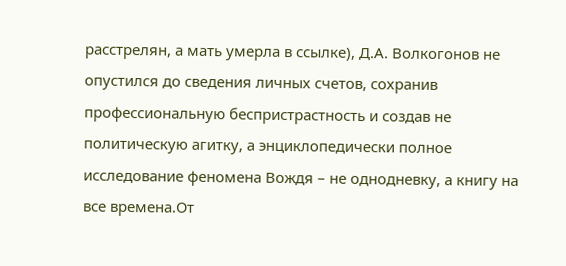расстрелян, а мать умерла в ссылке), Д.А. Волкогонов не опустился до сведения личных счетов, сохранив профессиональную беспристрастность и создав не политическую агитку, а энциклопедически полное исследование феномена Вождя – не однодневку, а книгу на все времена.От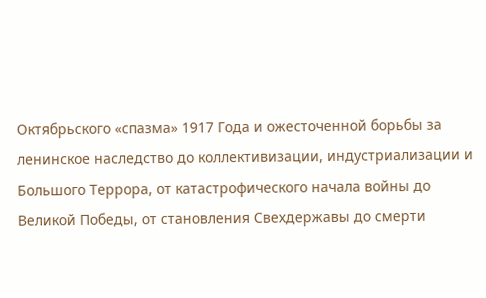Октябрьского «спазма» 1917 Года и ожесточенной борьбы за ленинское наследство до коллективизации, индустриализации и Большого Террора, от катастрофического начала войны до Великой Победы, от становления Свехдержавы до смерти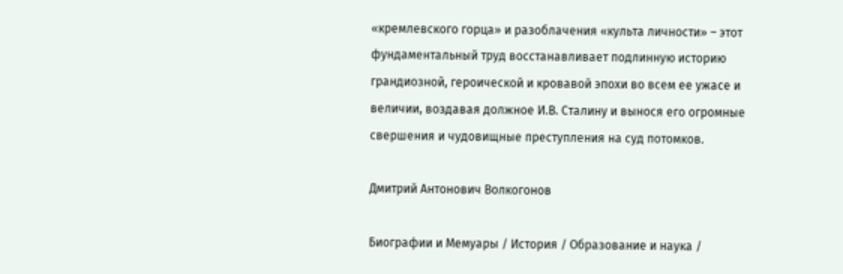«кремлевского горца» и разоблачения «культа личности» – этот фундаментальный труд восстанавливает подлинную историю грандиозной, героической и кровавой эпохи во всем ее ужасе и величии, воздавая должное И.В. Сталину и вынося его огромные свершения и чудовищные преступления на суд потомков.

Дмитрий Антонович Волкогонов

Биографии и Мемуары / История / Образование и наука /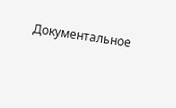Документальное